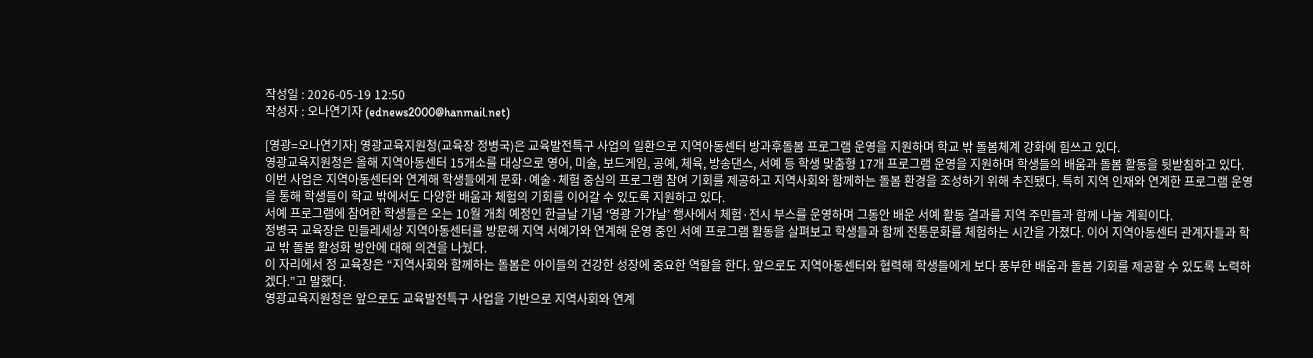작성일 : 2026-05-19 12:50
작성자 : 오나연기자 (ednews2000@hanmail.net)

[영광=오나연기자] 영광교육지원청(교육장 정병국)은 교육발전특구 사업의 일환으로 지역아동센터 방과후돌봄 프로그램 운영을 지원하며 학교 밖 돌봄체계 강화에 힘쓰고 있다.
영광교육지원청은 올해 지역아동센터 15개소를 대상으로 영어, 미술, 보드게임, 공예, 체육, 방송댄스, 서예 등 학생 맞춤형 17개 프로그램 운영을 지원하며 학생들의 배움과 돌봄 활동을 뒷받침하고 있다.
이번 사업은 지역아동센터와 연계해 학생들에게 문화·예술·체험 중심의 프로그램 참여 기회를 제공하고 지역사회와 함께하는 돌봄 환경을 조성하기 위해 추진됐다. 특히 지역 인재와 연계한 프로그램 운영을 통해 학생들이 학교 밖에서도 다양한 배움과 체험의 기회를 이어갈 수 있도록 지원하고 있다.
서예 프로그램에 참여한 학생들은 오는 10월 개최 예정인 한글날 기념 ‘영광 가갸날’ 행사에서 체험·전시 부스를 운영하며 그동안 배운 서예 활동 결과를 지역 주민들과 함께 나눌 계획이다.
정병국 교육장은 민들레세상 지역아동센터를 방문해 지역 서예가와 연계해 운영 중인 서예 프로그램 활동을 살펴보고 학생들과 함께 전통문화를 체험하는 시간을 가졌다. 이어 지역아동센터 관계자들과 학교 밖 돌봄 활성화 방안에 대해 의견을 나눴다.
이 자리에서 정 교육장은 “지역사회와 함께하는 돌봄은 아이들의 건강한 성장에 중요한 역할을 한다. 앞으로도 지역아동센터와 협력해 학생들에게 보다 풍부한 배움과 돌봄 기회를 제공할 수 있도록 노력하겠다.”고 말했다.
영광교육지원청은 앞으로도 교육발전특구 사업을 기반으로 지역사회와 연계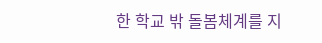한 학교 밖 돌봄체계를 지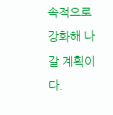속적으로 강화해 나갈 계획이다.